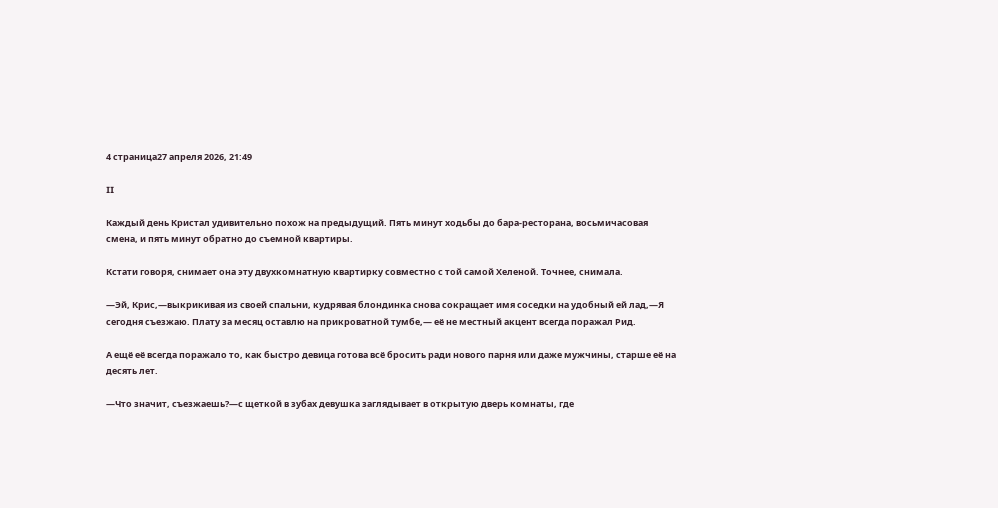4 страница27 апреля 2026, 21:49

II

Каждый день Кристал удивительно похож на предыдущий. Пять минут ходьбы до бара-ресторана, восьмичасовая смена, и пять минут обратно до съемной квартиры.

Кстати говоря, снимает она эту двухкомнатную квартирку совместно с той самой Хеленой. Точнее, снимала.

—Эй, Крис,—выкрикивая из своей спальни, кудрявая блондинка снова сокращает имя соседки на удобный ей лад,—Я сегодня съезжаю. Плату за месяц оставлю на прикроватной тумбе,— её не местный акцент всегда поражал Рид.

А ещё её всегда поражало то, как быстро девица готова всё бросить ради нового парня или даже мужчины, старше её на десять лет.

—Что значит, съезжаешь?—с щеткой в зубах девушка заглядывает в открытую дверь комнаты, где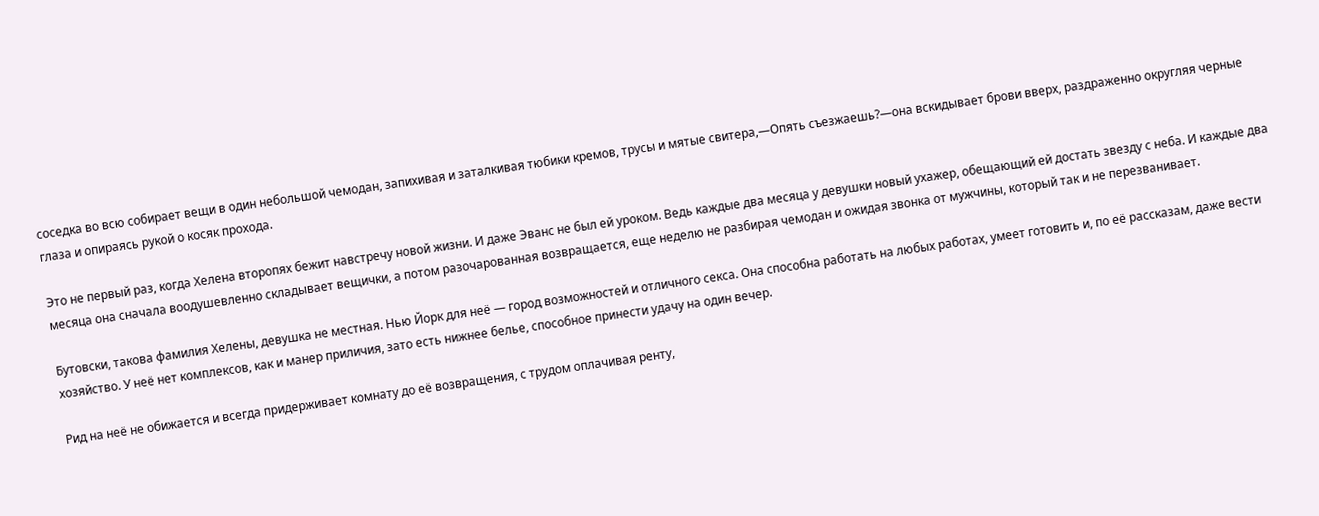соседка во всю собирает вещи в один небольшой чемодан, запихивая и заталкивая тюбики кремов, трусы и мятые свитера,—Опять съезжаешь?—она вскидывает брови вверх, раздраженно округляя черные глаза и опираясь рукой о косяк прохода.

Это не первый раз, когда Хелена второпях бежит навстречу новой жизни. И даже Эванс не был ей уроком. Ведь каждые два месяца у девушки новый ухажер, обещающий ей достать звезду с неба. И каждые два месяца она сначала воодушевленно складывает вещички, а потом разочарованная возвращается, еще неделю не разбирая чемодан и ожидая звонка от мужчины, который так и не перезванивает.

Бутовски, такова фамилия Хелены, девушка не местная. Нью Йорк для неё — город возможностей и отличного секса. Она способна работать на любых работах, умеет готовить и, по её рассказам, даже вести хозяйство. У неё нет комплексов, как и манер приличия, зато есть нижнее белье, способное принести удачу на один вечер.

Рид на неё не обижается и всегда придерживает комнату до её возвращения, с трудом оплачивая ренту,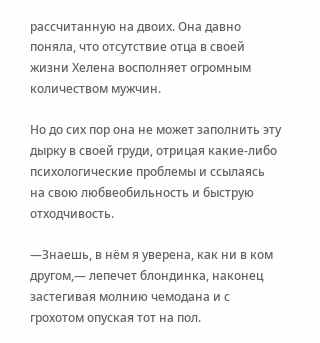рассчитанную на двоих. Она давно поняла, что отсутствие отца в своей жизни Хелена восполняет огромным количеством мужчин.

Но до сих пор она не может заполнить эту дырку в своей груди, отрицая какие-либо психологические проблемы и ссылаясь на свою любвеобильность и быструю отходчивость.

—Знаешь, в нём я уверена, как ни в ком другом,— лепечет блондинка, наконец застегивая молнию чемодана и с грохотом опуская тот на пол.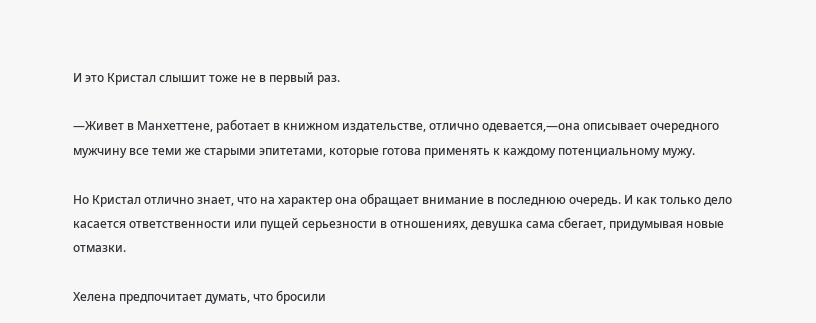И это Кристал слышит тоже не в первый раз.

—Живет в Манхеттене, работает в книжном издательстве, отлично одевается,—она описывает очередного мужчину все теми же старыми эпитетами, которые готова применять к каждому потенциальному мужу.

Но Кристал отлично знает, что на характер она обращает внимание в последнюю очередь. И как только дело касается ответственности или пущей серьезности в отношениях, девушка сама сбегает, придумывая новые отмазки.

Хелена предпочитает думать, что бросили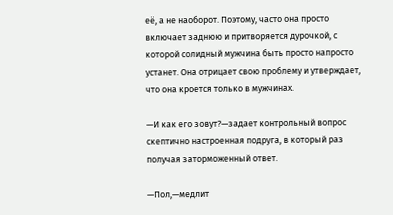её, а не наоборот. Поэтому, часто она просто включает заднюю и притворяется дурочкой, с которой солидный мужчина быть просто напросто устанет. Она отрицает свою проблему и утверждает, что она кроется только в мужчинах.

—И как его зовут?—задает контрольный вопрос скептично настроенная подруга, в который раз получая заторможенный ответ.

—Пол,—медлит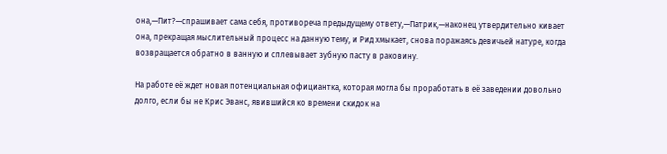она,—Пит?—спрашивает сама себя, противореча предыдущему ответу,—Патрик,—наконец утвердительно кивает она, прекращая мыслительный процесс на данную тему, и Рид хмыкает, снова поражаясь девичьей натуре, когда возвращается обратно в ванную и сплевывает зубную пасту в раковину.

На работе её ждет новая потенциальная официантка, которая могла бы проработать в её заведении довольно долго, если бы не Крис Эванс, явившийся ко времени скидок на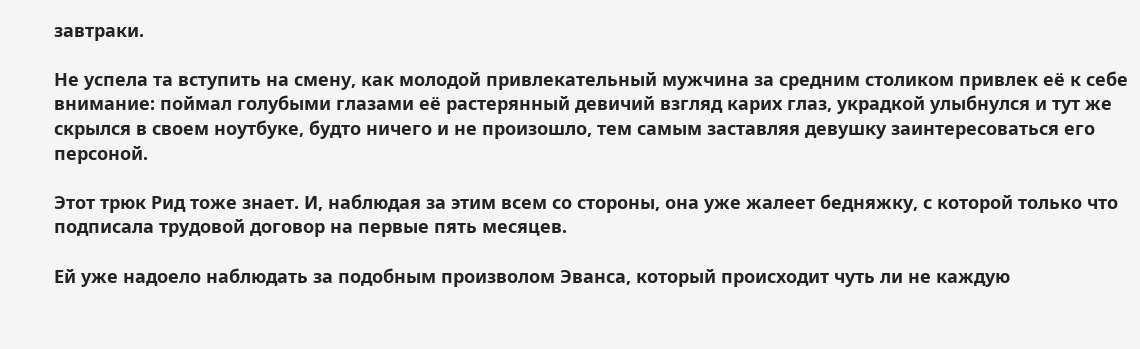завтраки.

Не успела та вступить на смену, как молодой привлекательный мужчина за средним столиком привлек её к себе внимание: поймал голубыми глазами её растерянный девичий взгляд карих глаз, украдкой улыбнулся и тут же скрылся в своем ноутбуке, будто ничего и не произошло, тем самым заставляя девушку заинтересоваться его персоной.

Этот трюк Рид тоже знает. И, наблюдая за этим всем со стороны, она уже жалеет бедняжку, с которой только что подписала трудовой договор на первые пять месяцев.

Ей уже надоело наблюдать за подобным произволом Эванса, который происходит чуть ли не каждую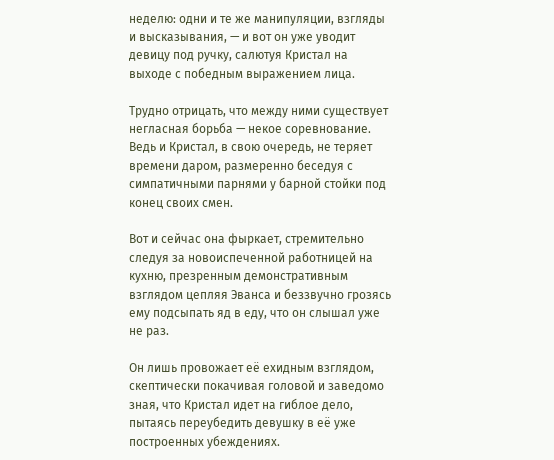неделю: одни и те же манипуляции, взгляды и высказывания, — и вот он уже уводит девицу под ручку, салютуя Кристал на выходе с победным выражением лица.

Трудно отрицать, что между ними существует негласная борьба — некое соревнование. Ведь и Кристал, в свою очередь, не теряет времени даром, размеренно беседуя с симпатичными парнями у барной стойки под конец своих смен.

Вот и сейчас она фыркает, стремительно следуя за новоиспеченной работницей на кухню, презренным демонстративным взглядом цепляя Эванса и беззвучно грозясь ему подсыпать яд в еду, что он слышал уже не раз.

Он лишь провожает её ехидным взглядом, скептически покачивая головой и заведомо зная, что Кристал идет на гиблое дело, пытаясь переубедить девушку в её уже построенных убеждениях.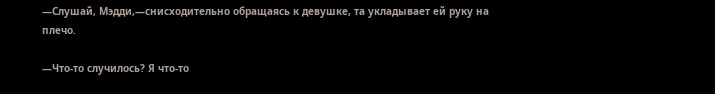—Слушай, Мэдди,—снисходительно обращаясь к девушке, та укладывает ей руку на плечо.

—Что-то случилось? Я что-то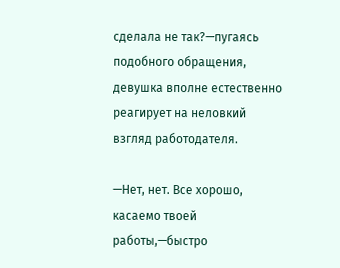сделала не так?—пугаясь подобного обращения, девушка вполне естественно реагирует на неловкий взгляд работодателя.

—Нет, нет. Все хорошо, касаемо твоей работы,—быстро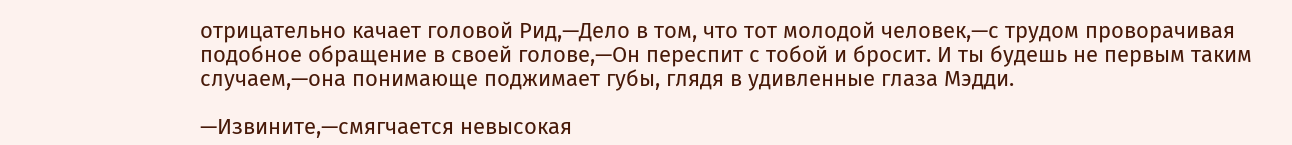отрицательно качает головой Рид,—Дело в том, что тот молодой человек,—с трудом проворачивая подобное обращение в своей голове,—Он переспит с тобой и бросит. И ты будешь не первым таким случаем,—она понимающе поджимает губы, глядя в удивленные глаза Мэдди.

—Извините,—смягчается невысокая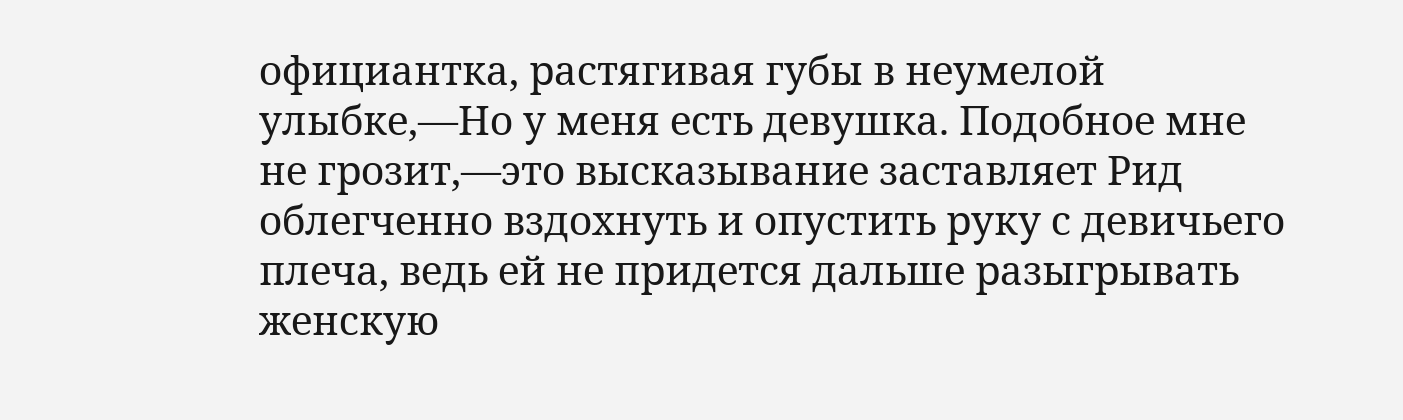официантка, растягивая губы в неумелой улыбке,—Но у меня есть девушка. Подобное мне не грозит,—это высказывание заставляет Рид облегченно вздохнуть и опустить руку с девичьего плеча, ведь ей не придется дальше разыгрывать женскую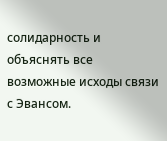солидарность и объяснять все возможные исходы связи с Эвансом.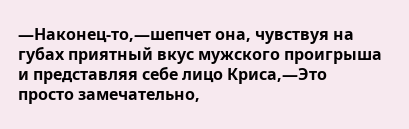—Наконец-то,—шепчет она, чувствуя на губах приятный вкус мужского проигрыша и представляя себе лицо Криса,—Это просто замечательно,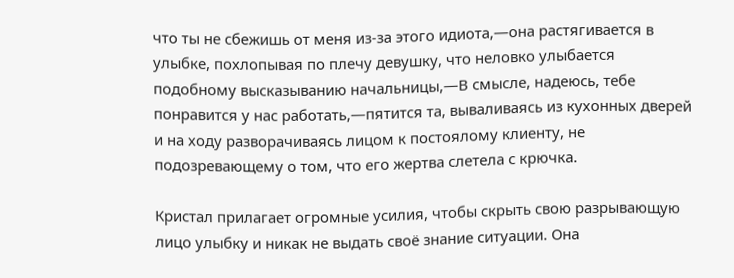что ты не сбежишь от меня из-за этого идиота,—она растягивается в улыбке, похлопывая по плечу девушку, что неловко улыбается подобному высказыванию начальницы,—В смысле, надеюсь, тебе понравится у нас работать,—пятится та, вываливаясь из кухонных дверей и на ходу разворачиваясь лицом к постоялому клиенту, не подозревающему о том, что его жертва слетела с крючка.

Кристал прилагает огромные усилия, чтобы скрыть свою разрывающую лицо улыбку и никак не выдать своё знание ситуации. Она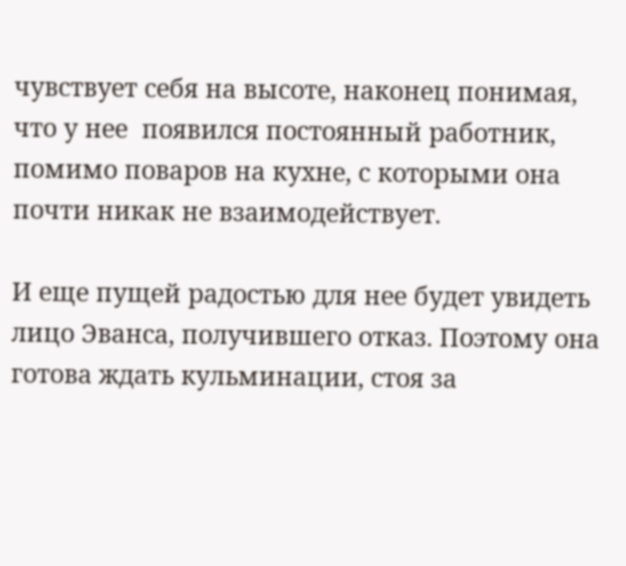чувствует себя на высоте, наконец понимая, что у нее  появился постоянный работник, помимо поваров на кухне, с которыми она почти никак не взаимодействует.

И еще пущей радостью для нее будет увидеть лицо Эванса, получившего отказ. Поэтому она готова ждать кульминации, стоя за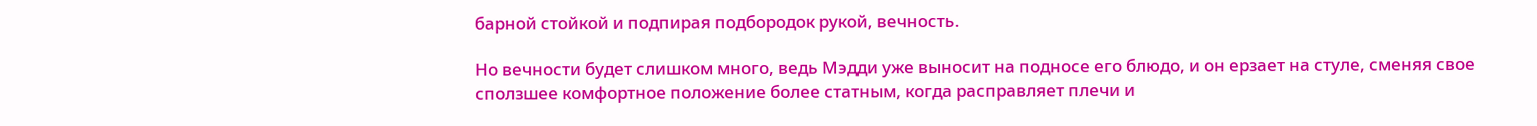барной стойкой и подпирая подбородок рукой, вечность.

Но вечности будет слишком много, ведь Мэдди уже выносит на подносе его блюдо, и он ерзает на стуле, сменяя свое сползшее комфортное положение более статным, когда расправляет плечи и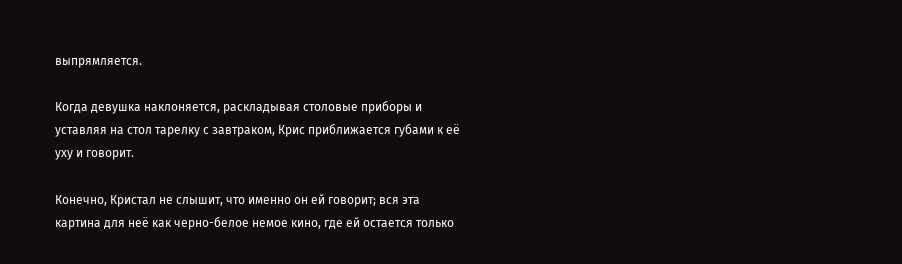выпрямляется.

Когда девушка наклоняется, раскладывая столовые приборы и уставляя на стол тарелку с завтраком, Крис приближается губами к её уху и говорит.

Конечно, Кристал не слышит, что именно он ей говорит; вся эта картина для неё как черно-белое немое кино, где ей остается только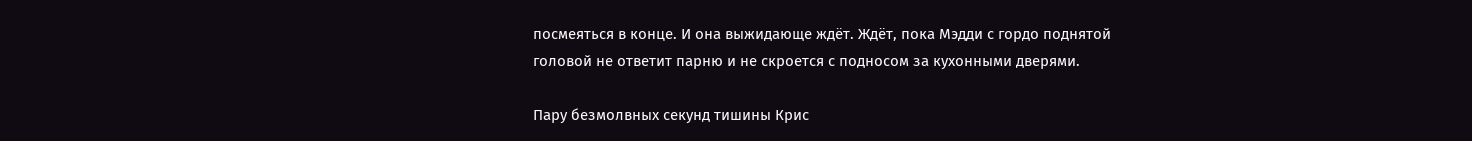посмеяться в конце. И она выжидающе ждёт. Ждёт, пока Мэдди с гордо поднятой головой не ответит парню и не скроется с подносом за кухонными дверями.

Пару безмолвных секунд тишины Крис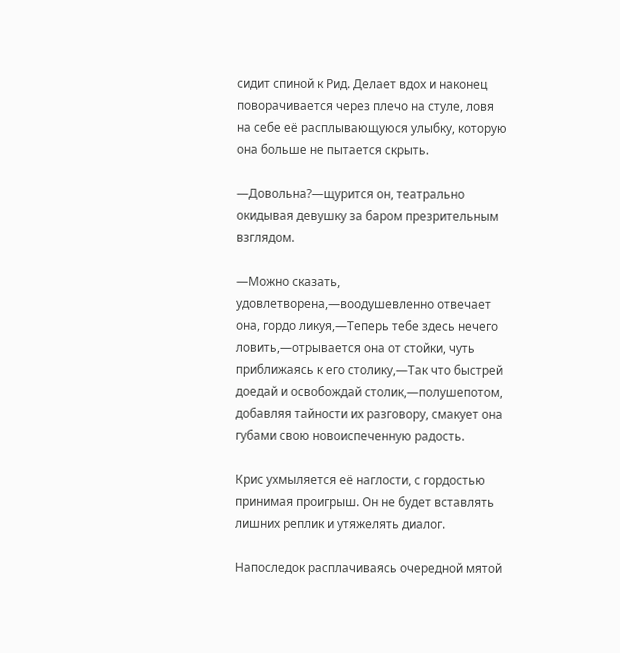сидит спиной к Рид. Делает вдох и наконец поворачивается через плечо на стуле, ловя на себе её расплывающуюся улыбку, которую она больше не пытается скрыть.

—Довольна?—щурится он, театрально окидывая девушку за баром презрительным взглядом.

—Можно сказать, удовлетворена,—воодушевленно отвечает она, гордо ликуя,—Теперь тебе здесь нечего ловить,—отрывается она от стойки, чуть приближаясь к его столику,—Так что быстрей доедай и освобождай столик,—полушепотом, добавляя тайности их разговору, смакует она губами свою новоиспеченную радость.

Крис ухмыляется её наглости, с гордостью принимая проигрыш. Он не будет вставлять лишних реплик и утяжелять диалог.

Напоследок расплачиваясь очередной мятой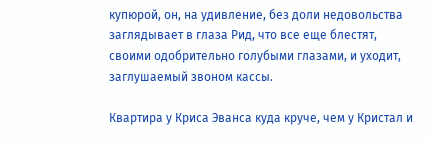купюрой, он, на удивление, без доли недовольства заглядывает в глаза Рид, что все еще блестят, своими одобрительно голубыми глазами, и уходит, заглушаемый звоном кассы.

Квартира у Криса Эванса куда круче, чем у Кристал и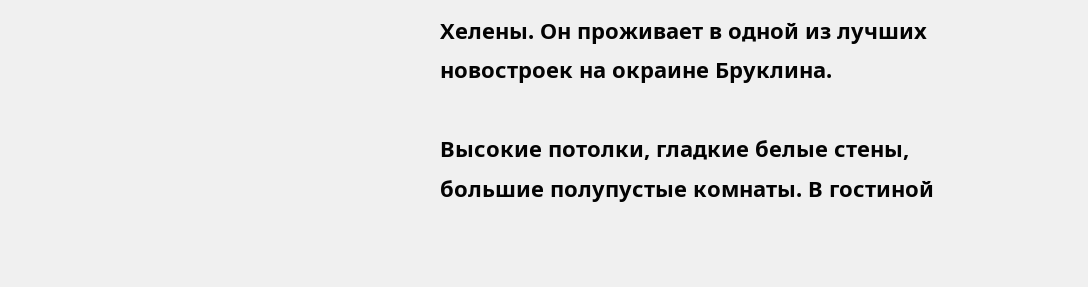Хелены. Он проживает в одной из лучших новостроек на окраине Бруклина.

Высокие потолки, гладкие белые стены, большие полупустые комнаты. В гостиной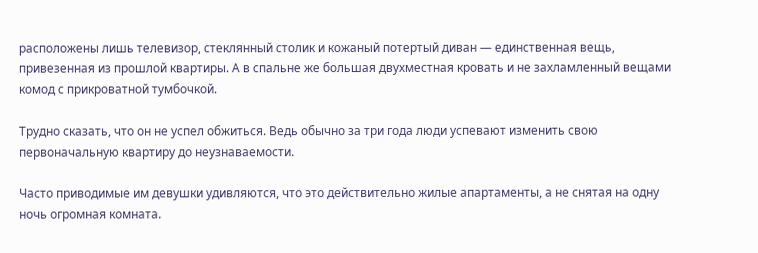расположены лишь телевизор, стеклянный столик и кожаный потертый диван — единственная вещь, привезенная из прошлой квартиры. А в спальне же большая двухместная кровать и не захламленный вещами комод с прикроватной тумбочкой.

Трудно сказать, что он не успел обжиться. Ведь обычно за три года люди успевают изменить свою первоначальную квартиру до неузнаваемости.

Часто приводимые им девушки удивляются, что это действительно жилые апартаменты, а не снятая на одну ночь огромная комната.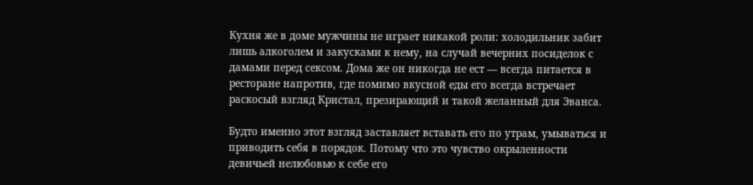Кухня же в доме мужчины не играет никакой роли: холодильник забит лишь алкоголем и закусками к нему, на случай вечерних посиделок с дамами перед сексом. Дома же он никогда не ест — всегда питается в ресторане напротив, где помимо вкусной еды его всегда встречает раскосый взгляд Кристал, презирающий и такой желанный для Эванса.

Будто именно этот взгляд заставляет вставать его по утрам, умываться и приводить себя в порядок. Потому что это чувство окрыленности девичьей нелюбовью к себе его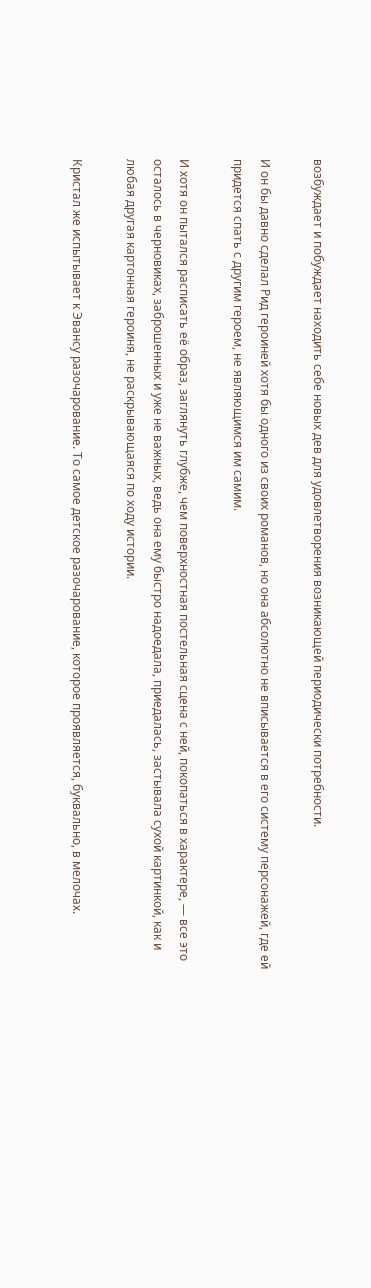возбуждает и побуждает находить себе новых дев для удовлетворения возникающей периодически потребности.

И он бы давно сделал Рид героиней хотя бы одного из своих романов, но она абсолютно не вписывается в его систему персонажей, где ей придется спать с другим героем, не являющимся им самим.

И хотя он пытался расписать её образ, заглянуть глубже, чем поверхностная постельная сцена с ней, покопаться в характере, — все это осталось в черновиках, заброшенных и уже не важных, ведь она ему быстро надоедала, приедалась, застывала сухой картинкой, как и любая другая картонная героиня, не раскрывающаяся по ходу истории.

Кристал же испытывает к Эвансу разочарование. То самое детское разочарование, которое проявляется, буквально, в мелочах.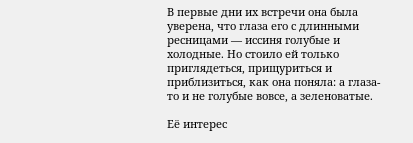В первые дни их встречи она была уверена, что глаза его с длинными ресницами — иссиня голубые и холодные. Но стоило ей только приглядеться, прищуриться и приблизиться, как она поняла: а глаза-то и не голубые вовсе, а зеленоватые.

Её интерес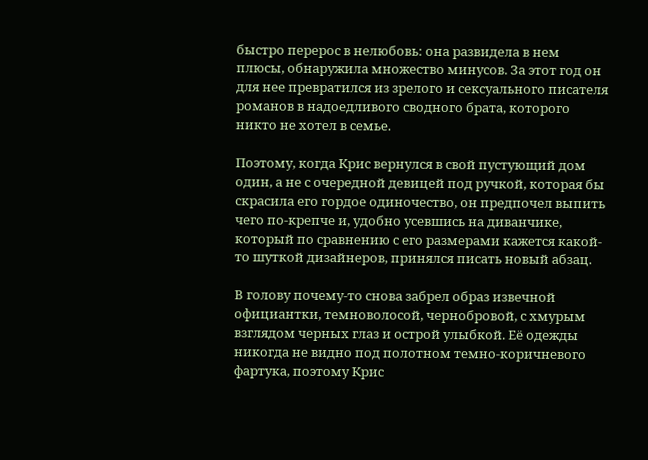быстро перерос в нелюбовь: она развидела в нем плюсы, обнаружила множество минусов. За этот год он для нее превратился из зрелого и сексуального писателя романов в надоедливого сводного брата, которого никто не хотел в семье.

Поэтому, когда Крис вернулся в свой пустующий дом один, а не с очередной девицей под ручкой, которая бы скрасила его гордое одиночество, он предпочел выпить чего по-крепче и, удобно усевшись на диванчике, который по сравнению с его размерами кажется какой-то шуткой дизайнеров, принялся писать новый абзац.

В голову почему-то снова забрел образ извечной официантки, темноволосой, чернобровой, с хмурым взглядом черных глаз и острой улыбкой. Её одежды никогда не видно под полотном темно-коричневого фартука, поэтому Крис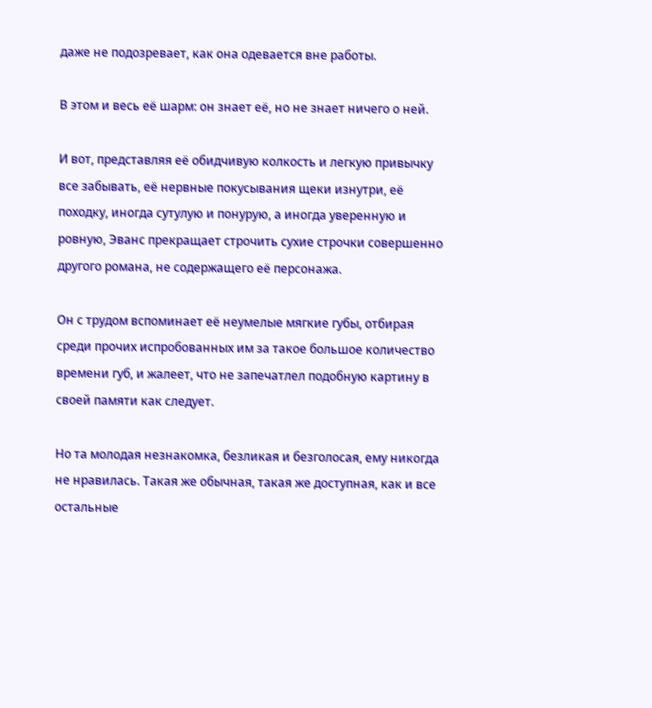даже не подозревает, как она одевается вне работы.

В этом и весь её шарм: он знает её, но не знает ничего о ней.

И вот, представляя её обидчивую колкость и легкую привычку все забывать, её нервные покусывания щеки изнутри, её походку, иногда сутулую и понурую, а иногда уверенную и ровную, Эванс прекращает строчить сухие строчки совершенно другого романа, не содержащего её персонажа.

Он с трудом вспоминает её неумелые мягкие губы, отбирая среди прочих испробованных им за такое большое количество времени губ, и жалеет, что не запечатлел подобную картину в своей памяти как следует.

Но та молодая незнакомка, безликая и безголосая, ему никогда не нравилась. Такая же обычная, такая же доступная, как и все остальные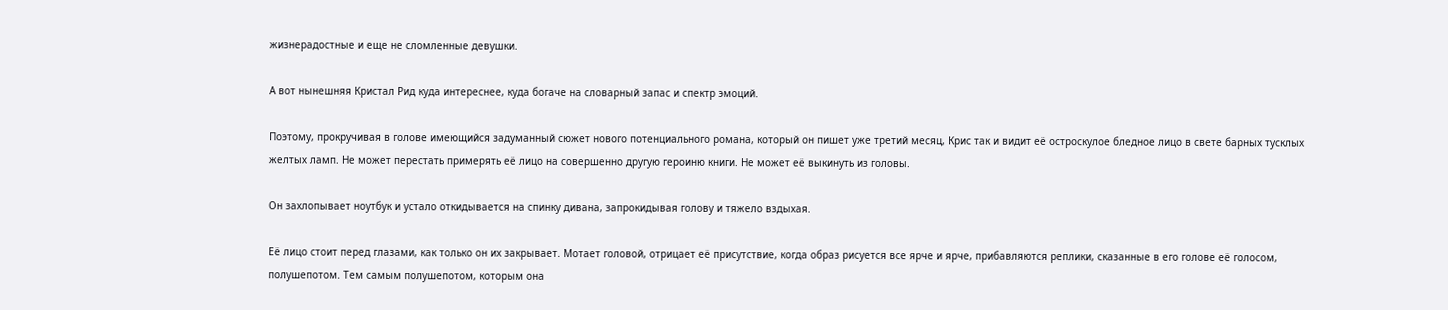жизнерадостные и еще не сломленные девушки.

А вот нынешняя Кристал Рид куда интереснее, куда богаче на словарный запас и спектр эмоций.

Поэтому, прокручивая в голове имеющийся задуманный сюжет нового потенциального романа, который он пишет уже третий месяц, Крис так и видит её остроскулое бледное лицо в свете барных тусклых желтых ламп. Не может перестать примерять её лицо на совершенно другую героиню книги. Не может её выкинуть из головы.

Он захлопывает ноутбук и устало откидывается на спинку дивана, запрокидывая голову и тяжело вздыхая.

Её лицо стоит перед глазами, как только он их закрывает. Мотает головой, отрицает её присутствие, когда образ рисуется все ярче и ярче, прибавляются реплики, сказанные в его голове её голосом, полушепотом. Тем самым полушепотом, которым она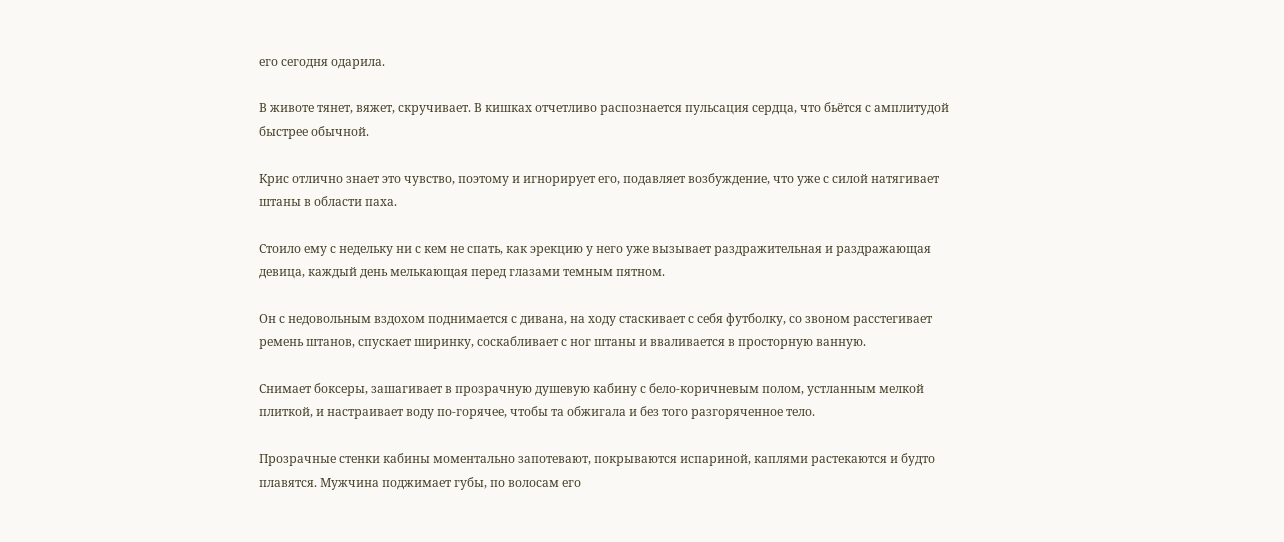его сегодня одарила.

В животе тянет, вяжет, скручивает. В кишках отчетливо распознается пульсация сердца, что бьётся с амплитудой быстрее обычной.

Крис отлично знает это чувство, поэтому и игнорирует его, подавляет возбуждение, что уже с силой натягивает штаны в области паха.

Стоило ему с недельку ни с кем не спать, как эрекцию у него уже вызывает раздражительная и раздражающая девица, каждый день мелькающая перед глазами темным пятном.

Он с недовольным вздохом поднимается с дивана, на ходу стаскивает с себя футболку, со звоном расстегивает ремень штанов, спускает ширинку, соскабливает с ног штаны и вваливается в просторную ванную.

Снимает боксеры, зашагивает в прозрачную душевую кабину с бело-коричневым полом, устланным мелкой плиткой, и настраивает воду по-горячее, чтобы та обжигала и без того разгоряченное тело.

Прозрачные стенки кабины моментально запотевают, покрываются испариной, каплями растекаются и будто плавятся. Мужчина поджимает губы, по волосам его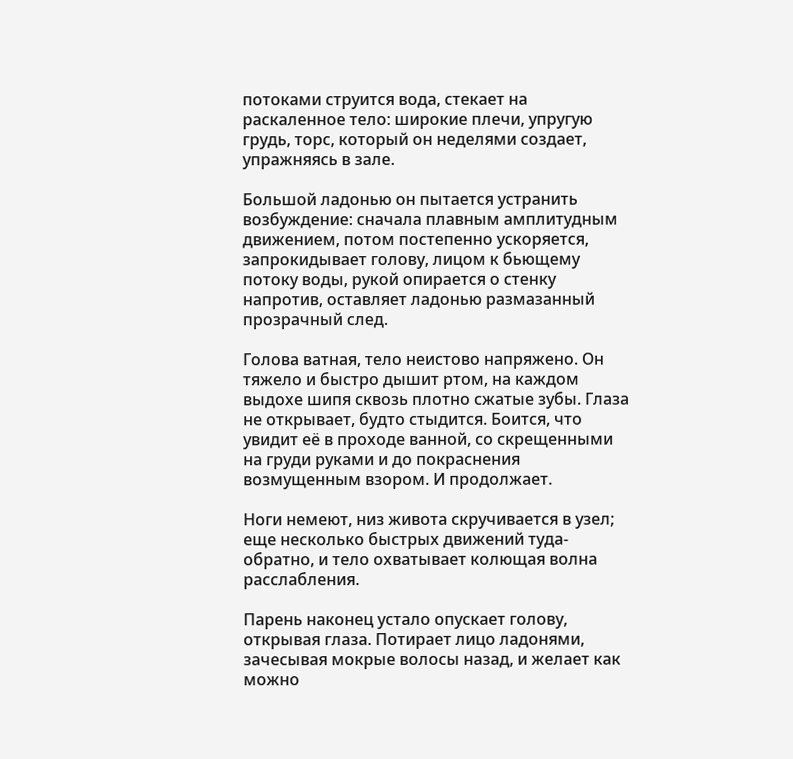потоками струится вода, стекает на раскаленное тело: широкие плечи, упругую грудь, торс, который он неделями создает, упражняясь в зале.

Большой ладонью он пытается устранить возбуждение: сначала плавным амплитудным движением, потом постепенно ускоряется, запрокидывает голову, лицом к бьющему потоку воды, рукой опирается о стенку напротив, оставляет ладонью размазанный прозрачный след.

Голова ватная, тело неистово напряжено. Он тяжело и быстро дышит ртом, на каждом выдохе шипя сквозь плотно сжатые зубы. Глаза не открывает, будто стыдится. Боится, что увидит её в проходе ванной, со скрещенными на груди руками и до покраснения возмущенным взором. И продолжает.

Ноги немеют, низ живота скручивается в узел; еще несколько быстрых движений туда-обратно, и тело охватывает колющая волна расслабления.

Парень наконец устало опускает голову, открывая глаза. Потирает лицо ладонями, зачесывая мокрые волосы назад, и желает как можно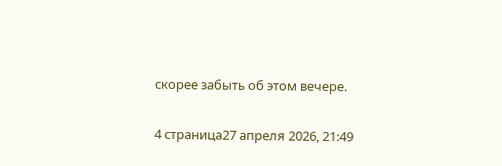скорее забыть об этом вечере.

4 страница27 апреля 2026, 21:49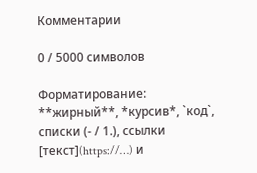Комментарии

0 / 5000 символов

Форматирование: **жирный**, *курсив*, `код`, списки (- / 1.), ссылки [текст](https://…) и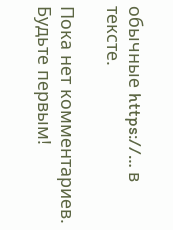обычные https://… в тексте.

Пока нет комментариев. Будьте первым!